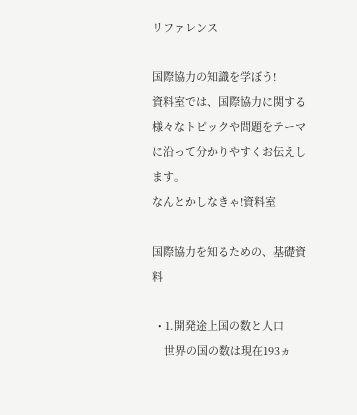リファレンス

国際協力の知識を学ぼう!
資料室では、国際協力に関する様々なトピックや問題をテーマに沿って分かりやすくお伝えします。
なんとかしなきゃ!資料室

国際協力を知るための、基礎資料

  • 1.開発途上国の数と人口
    世界の国の数は現在193ヵ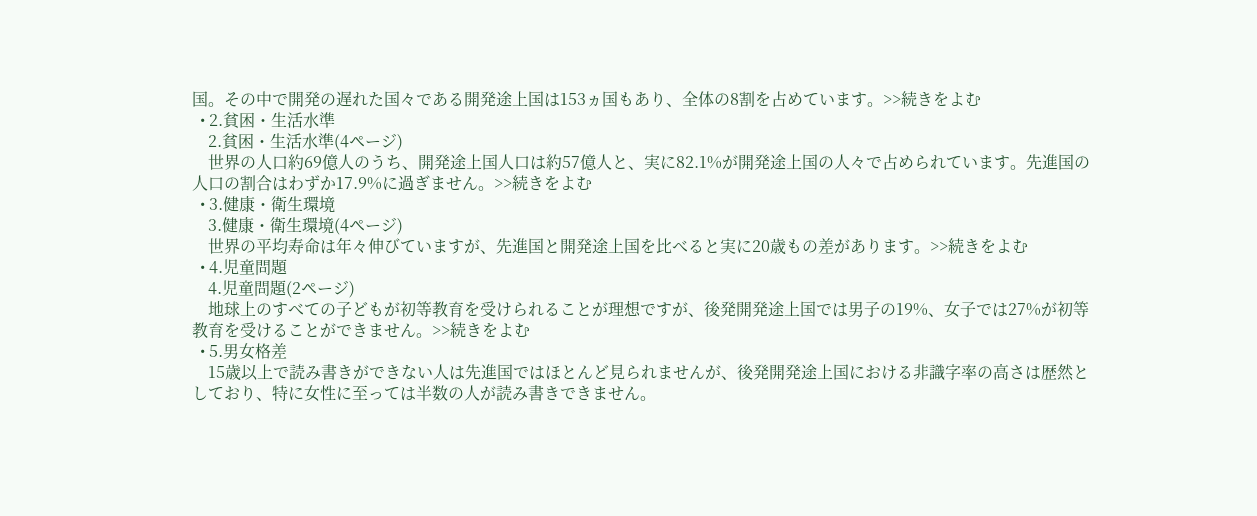国。その中で開発の遅れた国々である開発途上国は153ヵ国もあり、全体の8割を占めています。>>続きをよむ
  • 2.貧困・生活水準
    2.貧困・生活水準(4ページ)
    世界の人口約69億人のうち、開発途上国人口は約57億人と、実に82.1%が開発途上国の人々で占められています。先進国の人口の割合はわずか17.9%に過ぎません。>>続きをよむ
  • 3.健康・衛生環境
    3.健康・衛生環境(4ページ)
    世界の平均寿命は年々伸びていますが、先進国と開発途上国を比べると実に20歳もの差があります。>>続きをよむ
  • 4.児童問題
    4.児童問題(2ページ)
    地球上のすべての子どもが初等教育を受けられることが理想ですが、後発開発途上国では男子の19%、女子では27%が初等教育を受けることができません。>>続きをよむ
  • 5.男女格差
    15歳以上で読み書きができない人は先進国ではほとんど見られませんが、後発開発途上国における非識字率の高さは歴然としており、特に女性に至っては半数の人が読み書きできません。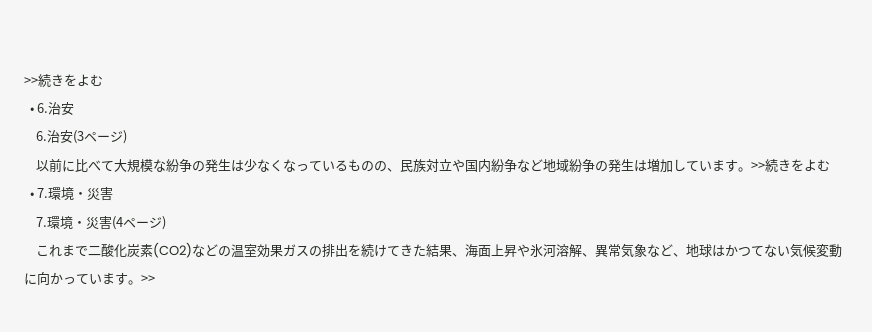>>続きをよむ
  • 6.治安
    6.治安(3ページ)
    以前に比べて大規模な紛争の発生は少なくなっているものの、民族対立や国内紛争など地域紛争の発生は増加しています。>>続きをよむ
  • 7.環境・災害
    7.環境・災害(4ページ)
    これまで二酸化炭素(CO2)などの温室効果ガスの排出を続けてきた結果、海面上昇や氷河溶解、異常気象など、地球はかつてない気候変動に向かっています。>>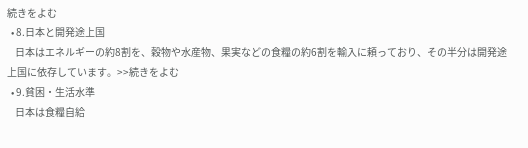続きをよむ
  • 8.日本と開発途上国
    日本はエネルギーの約8割を、穀物や水産物、果実などの食糧の約6割を輸入に頼っており、その半分は開発途上国に依存しています。>>続きをよむ
  • 9.貧困・生活水準
    日本は食糧自給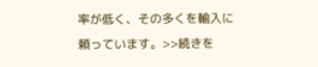率が低く、その多くを輸入に頼っています。>>続きを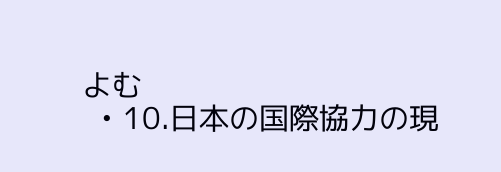よむ
  • 10.日本の国際協力の現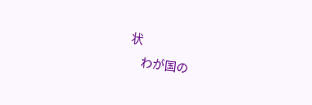状
    わが国の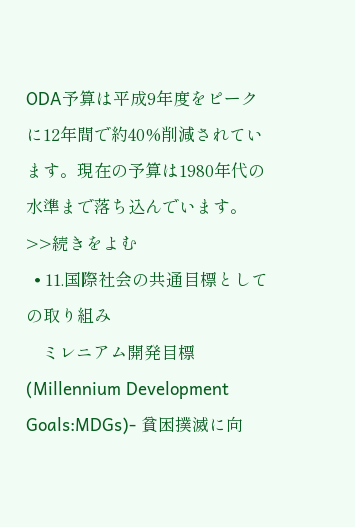ODA予算は平成9年度をピークに12年間で約40%削減されています。現在の予算は1980年代の水準まで落ち込んでいます。>>続きをよむ
  • 11.国際社会の共通目標としての取り組み
    ミレニアム開発目標(Millennium Development Goals:MDGs)- 貧困撲滅に向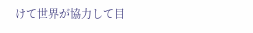けて世界が協力して目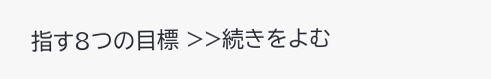指す8つの目標 >>続きをよむ